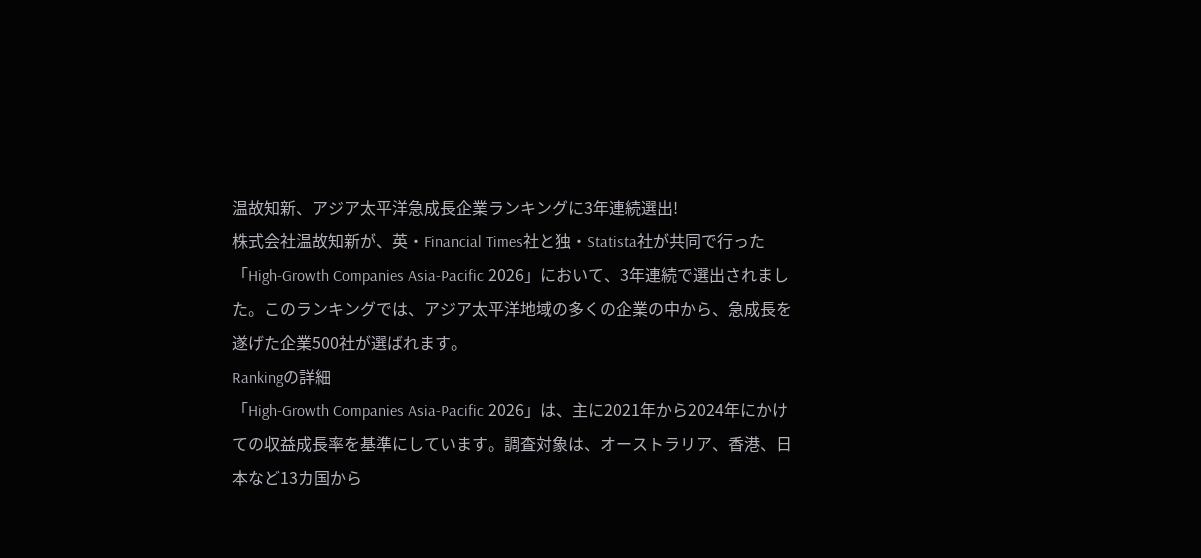温故知新、アジア太平洋急成長企業ランキングに3年連続選出!
株式会社温故知新が、英・Financial Times社と独・Statista社が共同で行った「High-Growth Companies Asia-Pacific 2026」において、3年連続で選出されました。このランキングでは、アジア太平洋地域の多くの企業の中から、急成長を遂げた企業500社が選ばれます。
Rankingの詳細
「High-Growth Companies Asia-Pacific 2026」は、主に2021年から2024年にかけての収益成長率を基準にしています。調査対象は、オーストラリア、香港、日本など13カ国から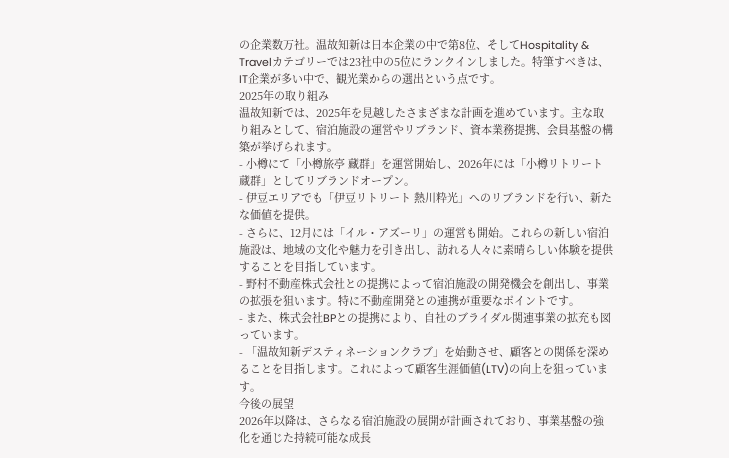の企業数万社。温故知新は日本企業の中で第8位、そしてHospitality & Travelカテゴリーでは23社中の5位にランクインしました。特筆すべきは、IT企業が多い中で、観光業からの選出という点です。
2025年の取り組み
温故知新では、2025年を見越したさまざまな計画を進めています。主な取り組みとして、宿泊施設の運営やリブランド、資本業務提携、会員基盤の構築が挙げられます。
- 小樽にて「小樽旅亭 藏群」を運営開始し、2026年には「小樽リトリート 蔵群」としてリブランドオープン。
- 伊豆エリアでも「伊豆リトリート 熱川粋光」へのリブランドを行い、新たな価値を提供。
- さらに、12月には「イル・アズーリ」の運営も開始。これらの新しい宿泊施設は、地域の文化や魅力を引き出し、訪れる人々に素晴らしい体験を提供することを目指しています。
- 野村不動産株式会社との提携によって宿泊施設の開発機会を創出し、事業の拡張を狙います。特に不動産開発との連携が重要なポイントです。
- また、株式会社BPとの提携により、自社のブライダル関連事業の拡充も図っています。
- 「温故知新デスティネーションクラブ」を始動させ、顧客との関係を深めることを目指します。これによって顧客生涯価値(LTV)の向上を狙っています。
今後の展望
2026年以降は、さらなる宿泊施設の展開が計画されており、事業基盤の強化を通じた持続可能な成長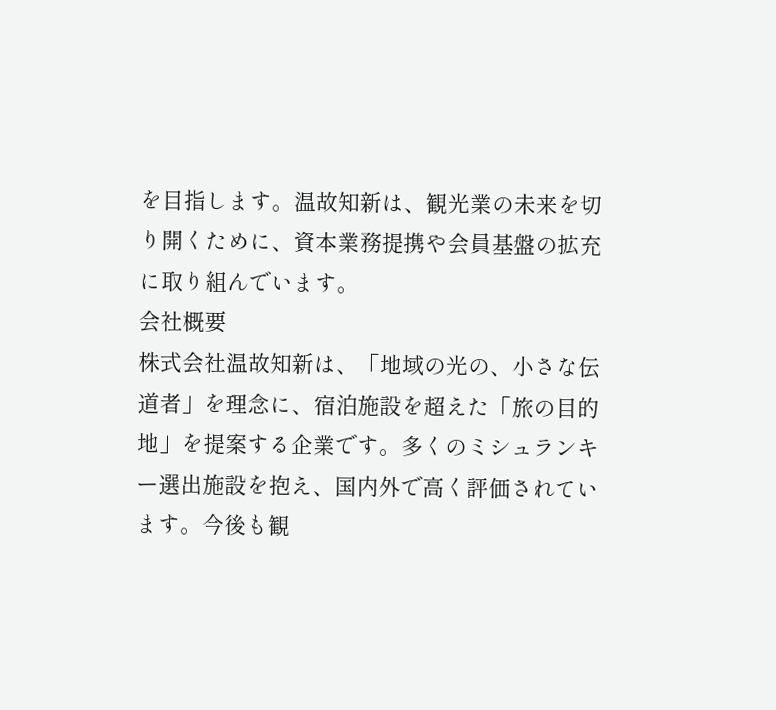を目指します。温故知新は、観光業の未来を切り開くために、資本業務提携や会員基盤の拡充に取り組んでいます。
会社概要
株式会社温故知新は、「地域の光の、小さな伝道者」を理念に、宿泊施設を超えた「旅の目的地」を提案する企業です。多くのミシュランキー選出施設を抱え、国内外で高く評価されています。今後も観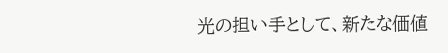光の担い手として、新たな価値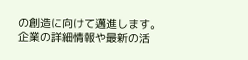の創造に向けて邁進します。
企業の詳細情報や最新の活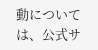動については、公式サ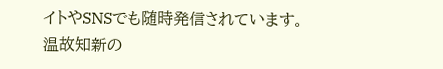イトやSNSでも随時発信されています。温故知新の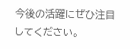今後の活躍にぜひ注目してください。